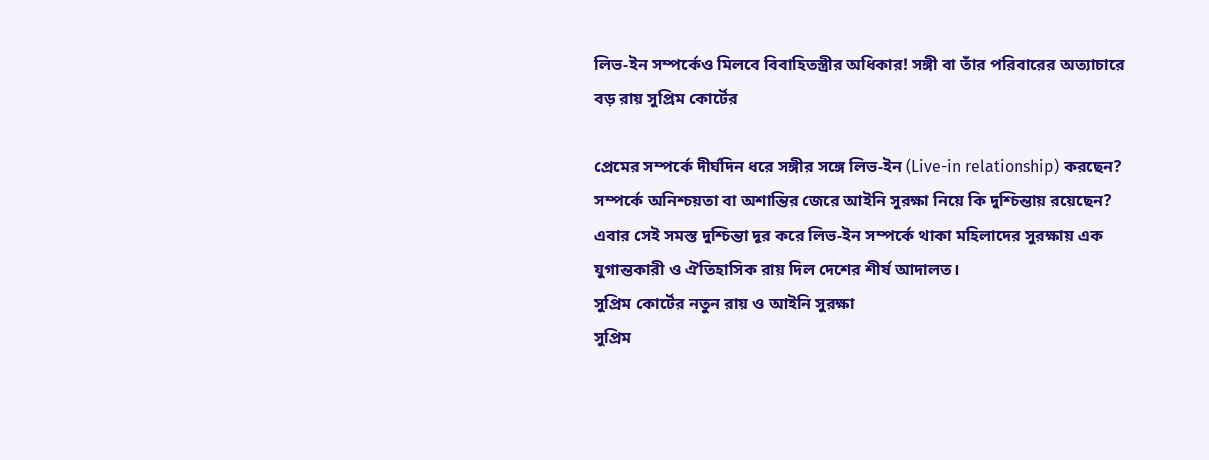লিভ-ইন সম্পর্কেও মিলবে বিবাহিতস্ত্রীর অধিকার! সঙ্গী বা তাঁর পরিবারের অত্যাচারে বড় রায় সুপ্রিম কোর্টের

প্রেমের সম্পর্কে দীর্ঘদিন ধরে সঙ্গীর সঙ্গে লিভ-ইন (Live-in relationship) করছেন? সম্পর্কে অনিশ্চয়তা বা অশান্তির জেরে আইনি সুরক্ষা নিয়ে কি দুশ্চিন্তায় রয়েছেন? এবার সেই সমস্ত দুশ্চিন্তা দূর করে লিভ-ইন সম্পর্কে থাকা মহিলাদের সুরক্ষায় এক যুগান্তকারী ও ঐতিহাসিক রায় দিল দেশের শীর্ষ আদালত।
সুপ্রিম কোর্টের নতুন রায় ও আইনি সুরক্ষা
সুপ্রিম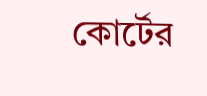কোর্টের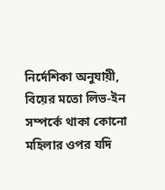নির্দেশিকা অনুযায়ী, বিয়ের মতো লিভ-ইন সম্পর্কে থাকা কোনো মহিলার ওপর যদি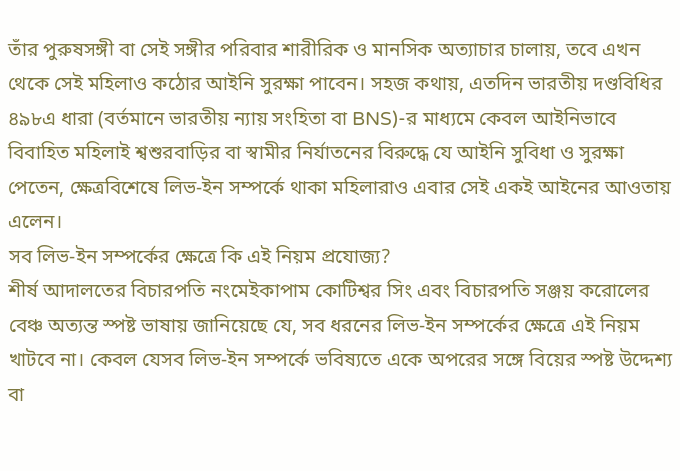তাঁর পুরুষসঙ্গী বা সেই সঙ্গীর পরিবার শারীরিক ও মানসিক অত্যাচার চালায়, তবে এখন থেকে সেই মহিলাও কঠোর আইনি সুরক্ষা পাবেন। সহজ কথায়, এতদিন ভারতীয় দণ্ডবিধির ৪৯৮এ ধারা (বর্তমানে ভারতীয় ন্যায় সংহিতা বা BNS)-র মাধ্যমে কেবল আইনিভাবে বিবাহিত মহিলাই শ্বশুরবাড়ির বা স্বামীর নির্যাতনের বিরুদ্ধে যে আইনি সুবিধা ও সুরক্ষা পেতেন, ক্ষেত্রবিশেষে লিভ-ইন সম্পর্কে থাকা মহিলারাও এবার সেই একই আইনের আওতায় এলেন।
সব লিভ-ইন সম্পর্কের ক্ষেত্রে কি এই নিয়ম প্রযোজ্য?
শীর্ষ আদালতের বিচারপতি নংমেইকাপাম কোটিশ্বর সিং এবং বিচারপতি সঞ্জয় করোলের বেঞ্চ অত্যন্ত স্পষ্ট ভাষায় জানিয়েছে যে, সব ধরনের লিভ-ইন সম্পর্কের ক্ষেত্রে এই নিয়ম খাটবে না। কেবল যেসব লিভ-ইন সম্পর্কে ভবিষ্যতে একে অপরের সঙ্গে বিয়ের স্পষ্ট উদ্দেশ্য বা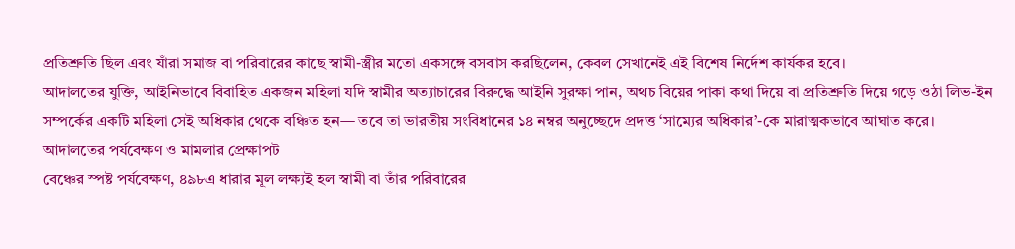প্রতিশ্রুতি ছিল এবং যাঁরা সমাজ বা পরিবারের কাছে স্বামী-স্ত্রীর মতো একসঙ্গে বসবাস করছিলেন, কেবল সেখানেই এই বিশেষ নির্দেশ কার্যকর হবে।
আদালতের যুক্তি, আইনিভাবে বিবাহিত একজন মহিলা যদি স্বামীর অত্যাচারের বিরুদ্ধে আইনি সুরক্ষা পান, অথচ বিয়ের পাকা কথা দিয়ে বা প্রতিশ্রুতি দিয়ে গড়ে ওঠা লিভ-ইন সম্পর্কের একটি মহিলা সেই অধিকার থেকে বঞ্চিত হন— তবে তা ভারতীয় সংবিধানের ১৪ নম্বর অনুচ্ছেদে প্রদত্ত ‘সাম্যের অধিকার’-কে মারাত্মকভাবে আঘাত করে।
আদালতের পর্যবেক্ষণ ও মামলার প্রেক্ষাপট
বেঞ্চের স্পষ্ট পর্যবেক্ষণ, ৪৯৮এ ধারার মূল লক্ষ্যই হল স্বামী বা তাঁর পরিবারের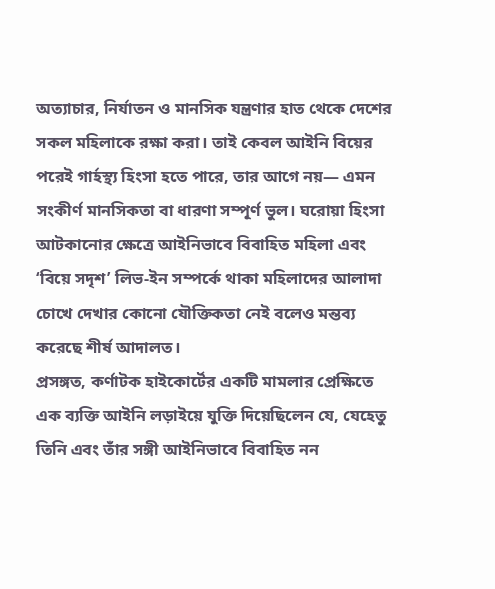অত্যাচার, নির্যাতন ও মানসিক যন্ত্রণার হাত থেকে দেশের সকল মহিলাকে রক্ষা করা। তাই কেবল আইনি বিয়ের পরেই গার্হস্থ্য হিংসা হতে পারে, তার আগে নয়— এমন সংকীর্ণ মানসিকতা বা ধারণা সম্পূর্ণ ভুল। ঘরোয়া হিংসা আটকানোর ক্ষেত্রে আইনিভাবে বিবাহিত মহিলা এবং ‘বিয়ে সদৃশ’ লিভ-ইন সম্পর্কে থাকা মহিলাদের আলাদা চোখে দেখার কোনো যৌক্তিকতা নেই বলেও মন্তব্য করেছে শীর্ষ আদালত।
প্রসঙ্গত, কর্ণাটক হাইকোর্টের একটি মামলার প্রেক্ষিতে এক ব্যক্তি আইনি লড়াইয়ে যুক্তি দিয়েছিলেন যে, যেহেতু তিনি এবং তাঁর সঙ্গী আইনিভাবে বিবাহিত নন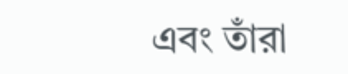এবং তাঁরা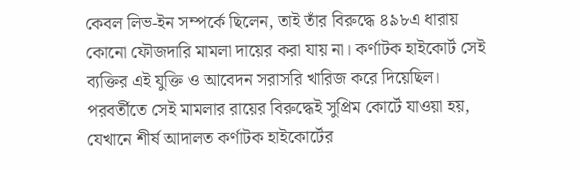কেবল লিভ-ইন সম্পর্কে ছিলেন, তাই তাঁর বিরুদ্ধে ৪৯৮এ ধারায় কোনো ফৌজদারি মামলা দায়ের করা যায় না। কর্ণাটক হাইকোর্ট সেই ব্যক্তির এই যুক্তি ও আবেদন সরাসরি খারিজ করে দিয়েছিল। পরবর্তীতে সেই মামলার রায়ের বিরুদ্ধেই সুপ্রিম কোর্টে যাওয়া হয়, যেখানে শীর্ষ আদালত কর্ণাটক হাইকোর্টের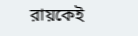রায়কেই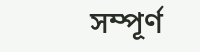সম্পূর্ণ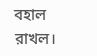বহাল রাখল।